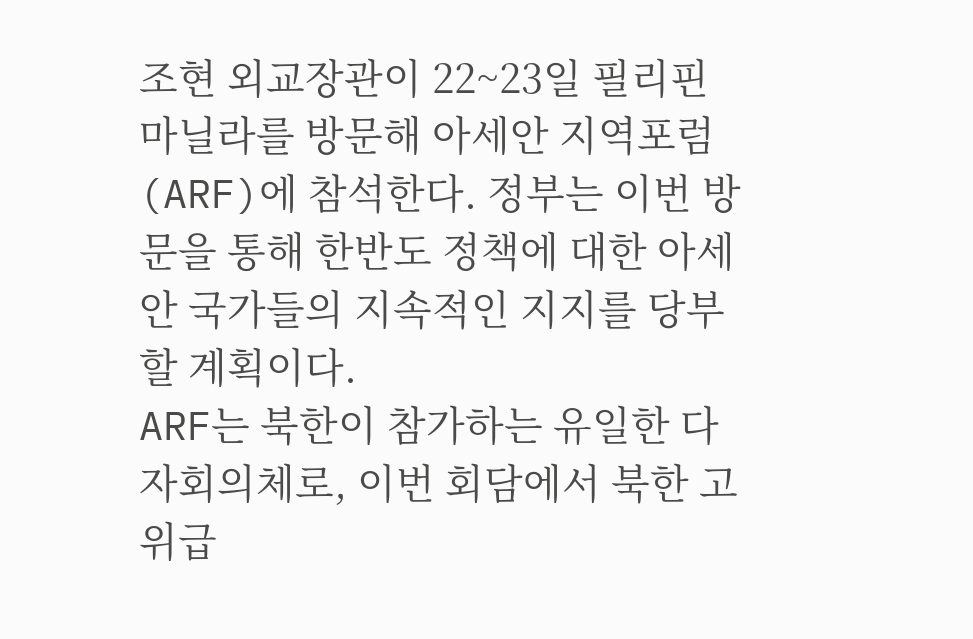조현 외교장관이 22~23일 필리핀 마닐라를 방문해 아세안 지역포럼(ARF)에 참석한다. 정부는 이번 방문을 통해 한반도 정책에 대한 아세안 국가들의 지속적인 지지를 당부할 계획이다.
ARF는 북한이 참가하는 유일한 다자회의체로, 이번 회담에서 북한 고위급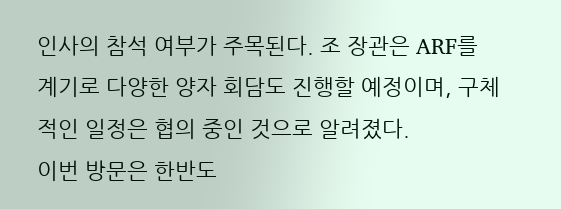인사의 참석 여부가 주목된다. 조 장관은 ARF를 계기로 다양한 양자 회담도 진행할 예정이며, 구체적인 일정은 협의 중인 것으로 알려졌다.
이번 방문은 한반도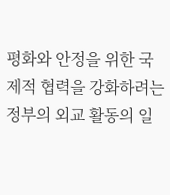평화와 안정을 위한 국제적 협력을 강화하려는 정부의 외교 활동의 일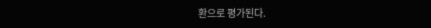환으로 평가된다.